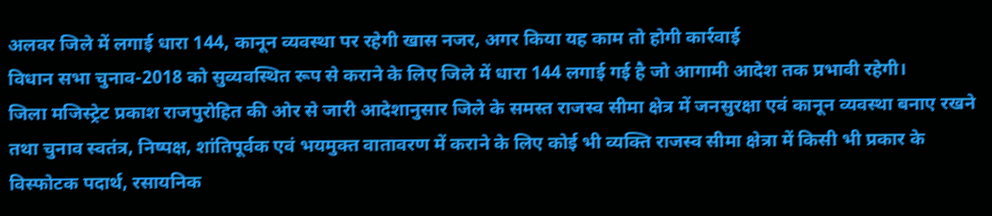अलवर जिले में लगाई धारा 144, कानून व्यवस्था पर रहेगी खास नजर, अगर किया यह काम तो होगी कार्रवाई
विधान सभा चुनाव-2018 को सुव्यवस्थित रूप से कराने के लिए जिले में धारा 144 लगाई गई है जो आगामी आदेश तक प्रभावी रहेगी।
जिला मजिस्ट्रेट प्रकाश राजपुरोहित की ओर से जारी आदेशानुसार जिले के समस्त राजस्व सीमा क्षेत्र में जनसुरक्षा एवं कानून व्यवस्था बनाए रखने तथा चुनाव स्वतंत्र, निष्पक्ष, शांतिपूर्वक एवं भयमुक्त वातावरण में कराने के लिए कोई भी व्यक्ति राजस्व सीमा क्षेत्रा में किसी भी प्रकार के विस्फोटक पदार्थ, रसायनिक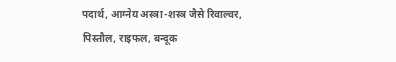पदार्थ, आग्नेय अस्त्रा-शस्त्र जैसे रिवाल्वर, पिस्तौल, राइफल, बन्दूक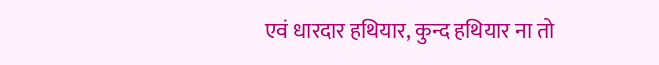एवं धारदार हथियार, कुन्द हथियार ना तो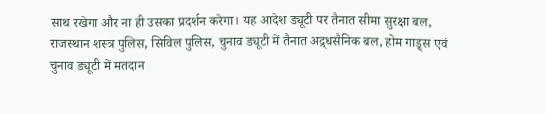साथ रखेगा और ना ही उसका प्रदर्शन करेगा। यह आदेश ड्यूटी पर तैनात सीमा सुरक्षा बल, राजस्थान शस्त्र पुलिस, सिविल पुलिस, चुनाव ड्यूटी में तैनात अद्र्धसैनिक बल, होम गाड्र्स एवं चुनाव ड्यूटी में मतदान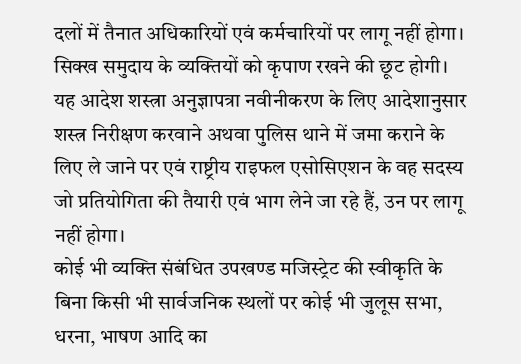दलों में तैनात अधिकारियों एवं कर्मचारियों पर लागू नहीं होगा। सिक्ख समुदाय के व्यक्तियों को कृपाण रखने की छूट होगी। यह आदेश शस्त्रा अनुज्ञापत्रा नवीनीकरण के लिए आदेशानुसार शस्त्र निरीक्षण करवाने अथवा पुलिस थाने में जमा कराने के लिए ले जाने पर एवं राष्ट्रीय राइफल एसोसिएशन के वह सदस्य जो प्रतियोगिता की तैयारी एवं भाग लेने जा रहे हैं, उन पर लागू नहीं होगा।
कोई भी व्यक्ति संबंधित उपखण्ड मजिस्ट्रेट की स्वीकृति के बिना किसी भी सार्वजनिक स्थलों पर कोई भी जुलूस सभा, धरना, भाषण आदि का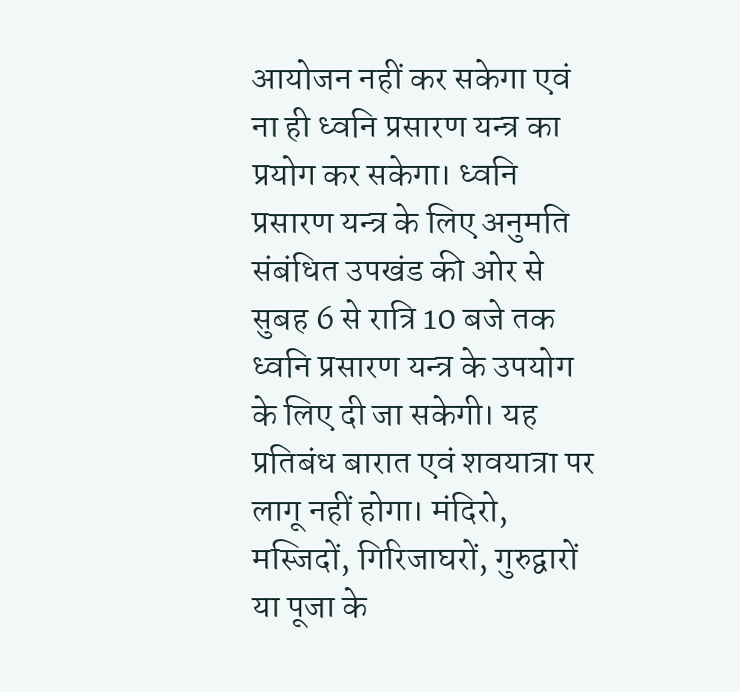आयोजन नहीं कर सकेगा एवं ना ही ध्वनि प्रसारण यन्त्र का प्रयोग कर सकेगा। ध्वनि प्रसारण यन्त्र के लिए अनुमति संबंधित उपखंड की ओर से सुबह 6 से रात्रि 10 बजे तक ध्वनि प्रसारण यन्त्र के उपयोग के लिए दी जा सकेगी। यह प्रतिबंध बारात एवं शवयात्रा पर लागू नहीं होगा। मंदिरो, मस्जिदों, गिरिजाघरों, गुरुद्वारों या पूजा के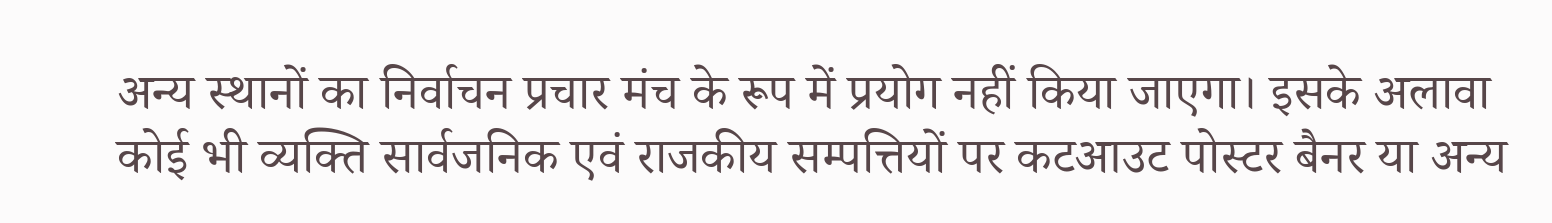अन्य स्थानों का निर्वाचन प्रचार मंच के रूप में प्रयोग नहीं किया जाएगा। इसके अलावा कोई भी व्यक्ति सार्वजनिक एवं राजकीय सम्पत्तियों पर कटआउट पोस्टर बैनर या अन्य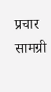प्रचार सामग्री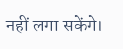नहीं लगा सकेंगे।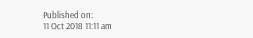Published on:
11 Oct 2018 11:11 am